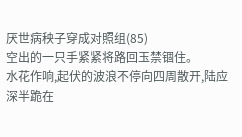厌世病秧子穿成对照组(85)
空出的一只手紧紧将路回玉禁锢住。
水花作响,起伏的波浪不停向四周散开,陆应深半跪在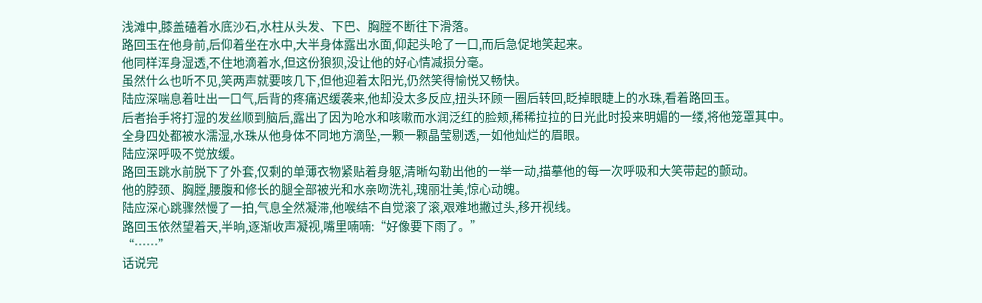浅滩中,膝盖磕着水底沙石,水柱从头发、下巴、胸膛不断往下滑落。
路回玉在他身前,后仰着坐在水中,大半身体露出水面,仰起头呛了一口,而后急促地笑起来。
他同样浑身湿透,不住地滴着水,但这份狼狈,没让他的好心情减损分毫。
虽然什么也听不见,笑两声就要咳几下,但他迎着太阳光,仍然笑得愉悦又畅快。
陆应深喘息着吐出一口气,后背的疼痛迟缓袭来,他却没太多反应,扭头环顾一圈后转回,眨掉眼睫上的水珠,看着路回玉。
后者抬手将打湿的发丝顺到脑后,露出了因为呛水和咳嗽而水润泛红的脸颊,稀稀拉拉的日光此时投来明媚的一缕,将他笼罩其中。
全身四处都被水濡湿,水珠从他身体不同地方滴坠,一颗一颗晶莹剔透,一如他灿烂的眉眼。
陆应深呼吸不觉放缓。
路回玉跳水前脱下了外套,仅剩的单薄衣物紧贴着身躯,清晰勾勒出他的一举一动,描摹他的每一次呼吸和大笑带起的颤动。
他的脖颈、胸膛,腰腹和修长的腿全部被光和水亲吻洗礼,瑰丽壮美,惊心动魄。
陆应深心跳骤然慢了一拍,气息全然凝滞,他喉结不自觉滚了滚,艰难地撇过头,移开视线。
路回玉依然望着天,半晌,逐渐收声凝视,嘴里喃喃:“好像要下雨了。”
“……”
话说完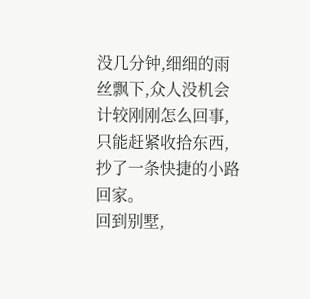没几分钟,细细的雨丝飘下,众人没机会计较刚刚怎么回事,只能赶紧收拾东西,抄了一条快捷的小路回家。
回到别墅,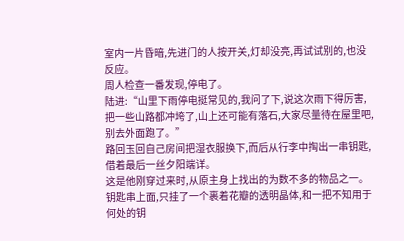室内一片昏暗,先进门的人按开关,灯却没亮,再试试别的,也没反应。
周人检查一番发现,停电了。
陆进:“山里下雨停电挺常见的,我问了下,说这次雨下得厉害,把一些山路都冲垮了,山上还可能有落石,大家尽量待在屋里吧,别去外面跑了。”
路回玉回自己房间把湿衣服换下,而后从行李中掏出一串钥匙,借着最后一丝夕阳端详。
这是他刚穿过来时,从原主身上找出的为数不多的物品之一。
钥匙串上面,只挂了一个裹着花瓣的透明晶体,和一把不知用于何处的钥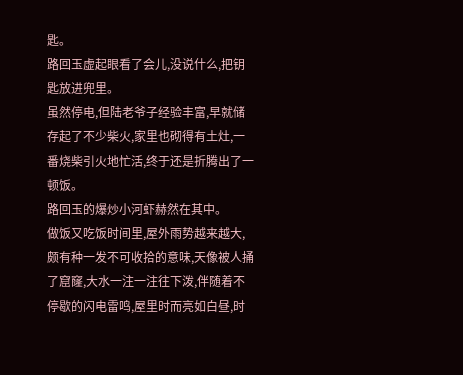匙。
路回玉虚起眼看了会儿,没说什么,把钥匙放进兜里。
虽然停电,但陆老爷子经验丰富,早就储存起了不少柴火,家里也砌得有土灶,一番烧柴引火地忙活,终于还是折腾出了一顿饭。
路回玉的爆炒小河虾赫然在其中。
做饭又吃饭时间里,屋外雨势越来越大,颇有种一发不可收拾的意味,天像被人捅了窟窿,大水一注一注往下泼,伴随着不停歇的闪电雷鸣,屋里时而亮如白昼,时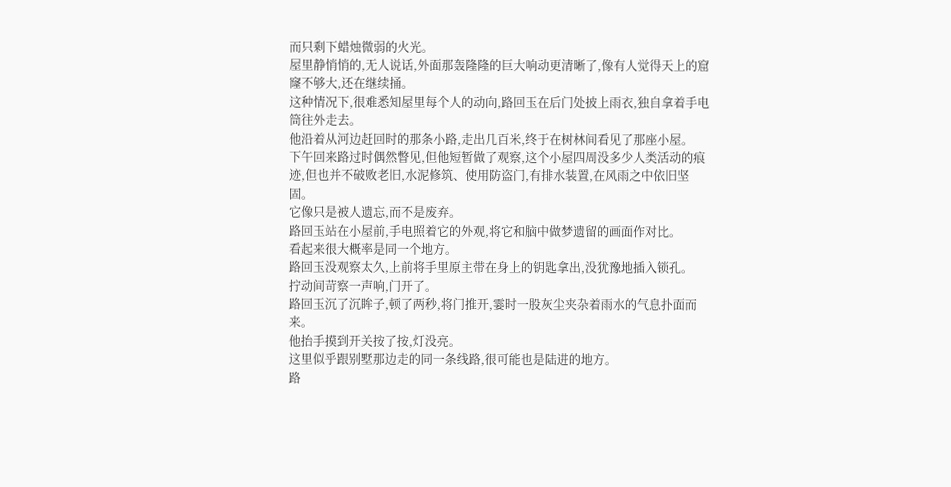而只剩下蜡烛微弱的火光。
屋里静悄悄的,无人说话,外面那轰隆隆的巨大响动更清晰了,像有人觉得天上的窟窿不够大,还在继续捅。
这种情况下,很难悉知屋里每个人的动向,路回玉在后门处披上雨衣,独自拿着手电筒往外走去。
他沿着从河边赶回时的那条小路,走出几百米,终于在树林间看见了那座小屋。
下午回来路过时偶然瞥见,但他短暂做了观察,这个小屋四周没多少人类活动的痕迹,但也并不破败老旧,水泥修筑、使用防盗门,有排水装置,在风雨之中依旧坚固。
它像只是被人遗忘,而不是废弃。
路回玉站在小屋前,手电照着它的外观,将它和脑中做梦遗留的画面作对比。
看起来很大概率是同一个地方。
路回玉没观察太久,上前将手里原主带在身上的钥匙拿出,没犹豫地插入锁孔。
拧动间苛察一声响,门开了。
路回玉沉了沉眸子,顿了两秒,将门推开,霎时一股灰尘夹杂着雨水的气息扑面而来。
他抬手摸到开关按了按,灯没亮。
这里似乎跟别墅那边走的同一条线路,很可能也是陆进的地方。
路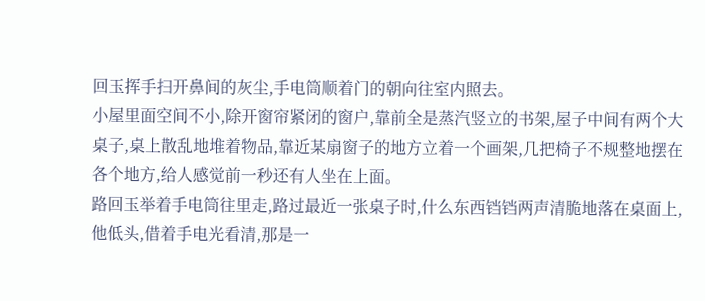回玉挥手扫开鼻间的灰尘,手电筒顺着门的朝向往室内照去。
小屋里面空间不小,除开窗帘紧闭的窗户,靠前全是蒸汽竖立的书架,屋子中间有两个大桌子,桌上散乱地堆着物品,靠近某扇窗子的地方立着一个画架,几把椅子不规整地摆在各个地方,给人感觉前一秒还有人坐在上面。
路回玉举着手电筒往里走,路过最近一张桌子时,什么东西铛铛两声清脆地落在桌面上,他低头,借着手电光看清,那是一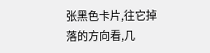张黑色卡片,往它掉落的方向看,几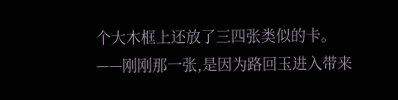个大木框上还放了三四张类似的卡。
——刚刚那一张,是因为路回玉进入带来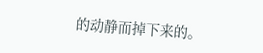的动静而掉下来的。